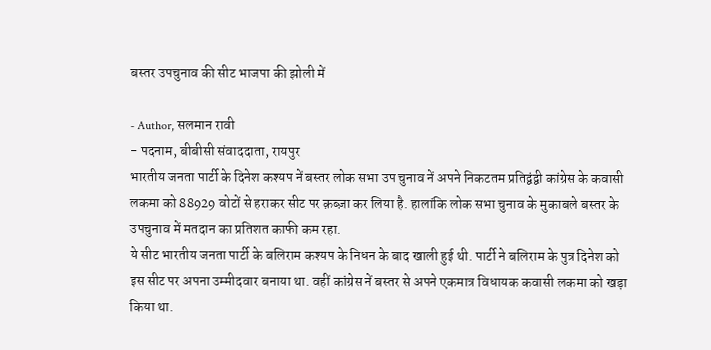बस्तर उपचुनाव की सीट भाजपा की झोली में

- Author, सलमान रावी
- पदनाम, बीबीसी संवाददाता, रायपुर
भारतीय जनता पार्टी के दिनेश कश्यप नें बस्तर लोक सभा उप चुनाव नें अपने निकटतम प्रतिद्वंद्वी कांग्रेस के कवासी लकमा को 88929 वोटों से हराकर सीट पर क़ब्ज़ा कर लिया है. हालांकि लोक सभा चुनाव के मुकाबले बस्तर के उपचुनाव में मतदान का प्रतिशत काफी कम रहा.
ये सीट भारतीय जनता पार्टी के बलिराम कश्यप के निधन के बाद खाली हुई थी. पार्टी ने बलिराम के पुत्र दिनेश को इस सीट पर अपना उम्मीदवार बनाया था. वहीं कांग्रेस नें बस्तर से अपने एकमात्र विधायक कवासी लकमा को खड़ा किया था.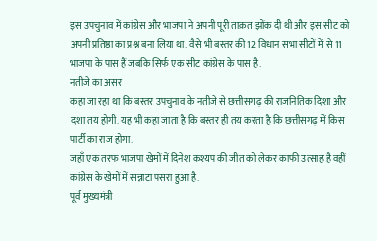इस उपचुनाव में कांग्रेस और भाजपा ने अपनी पूरी ताक़त झोंक दी थी और इस सीट को अपनी प्रतिष्ठा का प्रश्न बना लिया था. वैसे भी बस्तर की 12 विधान सभा सीटों में से 11 भाजपा के पास हैं जबकि सिर्फ एक सीट कांग्रेस के पास है.
नतीजे का असर
कहा जा रहा था कि बस्तर उपचुनाव के नतीजे से छत्तीसगढ़ की राजनितिक दिशा और दशा तय होगी. यह भी कहा जाता है कि बस्तर ही तय करता है कि छत्तीसगढ़ में किस पार्टी का राज होगा.
जहाँ एक तरफ भाजपा खेमों में दिनेश कश्यप की जीत को लेकर काफी उत्साह है वहीं कांग्रेस के खेमों में सन्नाटा पसरा हुआ है.
पूर्व मुख्यमंत्री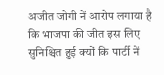अजीत जोगी नें आरोप लगाया है कि भाजपा की जीत इस लिए सुनिश्चित हुई क्यों कि पार्टी नें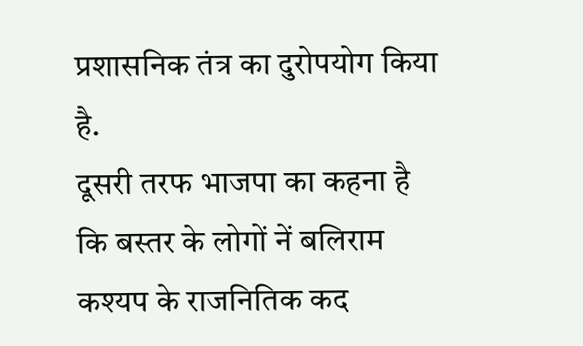प्रशासनिक तंत्र का दुरोपयोग किया है.
दूसरी तरफ भाजपा का कहना है कि बस्तर के लोगों नें बलिराम कश्यप के राजनितिक कद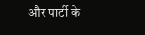और पार्टी के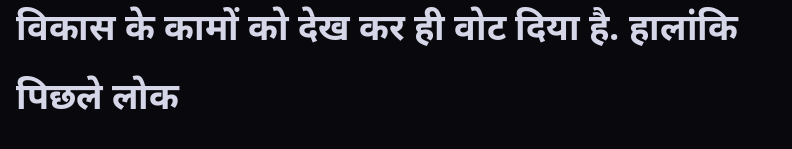विकास के कामों को देख कर ही वोट दिया है. हालांकि पिछले लोक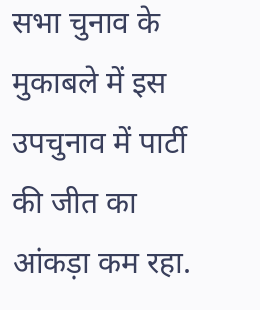सभा चुनाव के मुकाबले में इस उपचुनाव में पार्टी की जीत का आंकड़ा कम रहा.